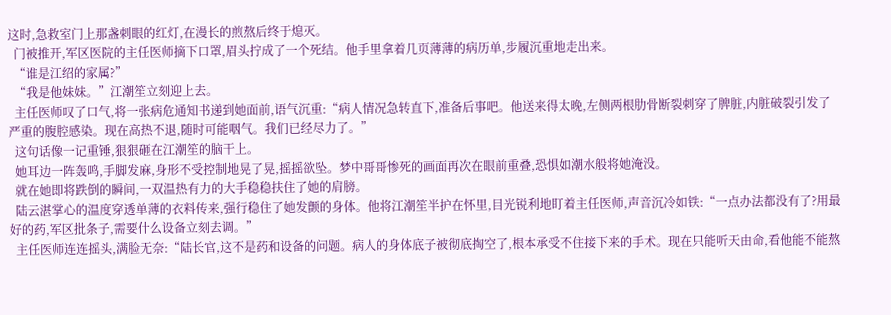这时,急救室门上那盏刺眼的红灯,在漫长的煎熬后终于熄灭。
  门被推开,军区医院的主任医师摘下口罩,眉头拧成了一个死结。他手里拿着几页薄薄的病历单,步履沉重地走出来。
  “谁是江绍的家属?”
  “我是他妹妹。”江潮笙立刻迎上去。
  主任医师叹了口气,将一张病危通知书递到她面前,语气沉重:“病人情况急转直下,准备后事吧。他送来得太晚,左侧两根肋骨断裂刺穿了脾脏,内脏破裂引发了严重的腹腔感染。现在高热不退,随时可能咽气。我们已经尽力了。”
  这句话像一记重锤,狠狠砸在江潮笙的脑干上。
  她耳边一阵轰鸣,手脚发麻,身形不受控制地晃了晃,摇摇欲坠。梦中哥哥惨死的画面再次在眼前重叠,恐惧如潮水般将她淹没。
  就在她即将跌倒的瞬间,一双温热有力的大手稳稳扶住了她的肩膀。
  陆云湛掌心的温度穿透单薄的衣料传来,强行稳住了她发颤的身体。他将江潮笙半护在怀里,目光锐利地盯着主任医师,声音沉冷如铁:“一点办法都没有了?用最好的药,军区批条子,需要什么设备立刻去调。”
  主任医师连连摇头,满脸无奈:“陆长官,这不是药和设备的问题。病人的身体底子被彻底掏空了,根本承受不住接下来的手术。现在只能听天由命,看他能不能熬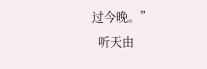过今晚。”
  听天由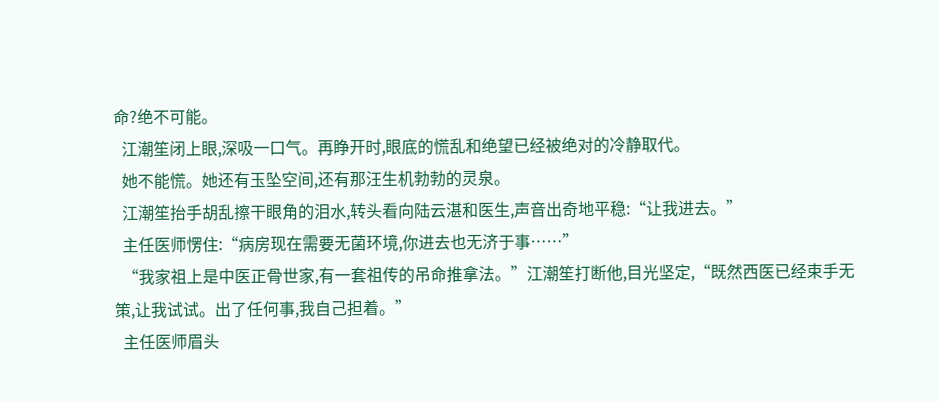命?绝不可能。
  江潮笙闭上眼,深吸一口气。再睁开时,眼底的慌乱和绝望已经被绝对的冷静取代。
  她不能慌。她还有玉坠空间,还有那汪生机勃勃的灵泉。
  江潮笙抬手胡乱擦干眼角的泪水,转头看向陆云湛和医生,声音出奇地平稳:“让我进去。”
  主任医师愣住:“病房现在需要无菌环境,你进去也无济于事……”
  “我家祖上是中医正骨世家,有一套祖传的吊命推拿法。”江潮笙打断他,目光坚定,“既然西医已经束手无策,让我试试。出了任何事,我自己担着。”
  主任医师眉头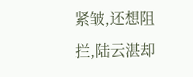紧皱,还想阻拦,陆云湛却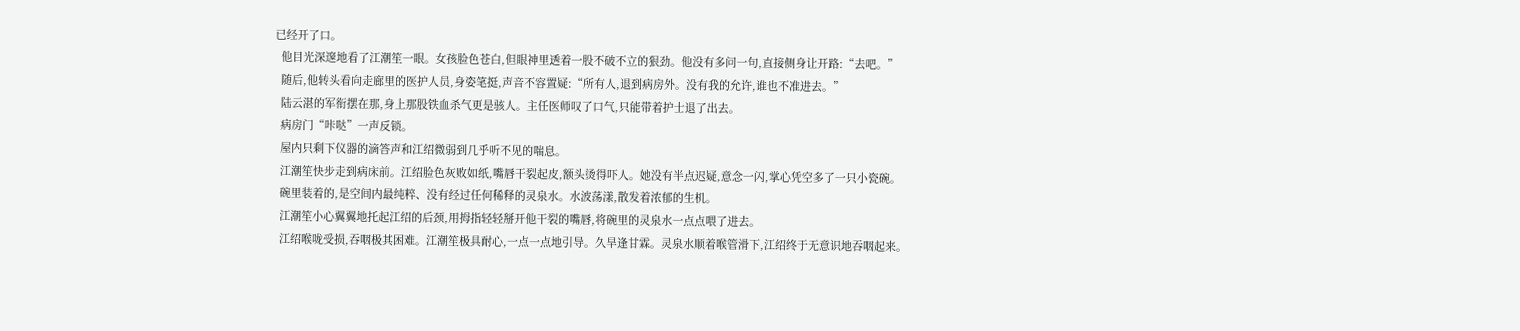已经开了口。
  他目光深邃地看了江潮笙一眼。女孩脸色苍白,但眼神里透着一股不破不立的狠劲。他没有多问一句,直接侧身让开路:“去吧。”
  随后,他转头看向走廊里的医护人员,身姿笔挺,声音不容置疑:“所有人,退到病房外。没有我的允许,谁也不准进去。”
  陆云湛的军衔摆在那,身上那股铁血杀气更是骇人。主任医师叹了口气,只能带着护士退了出去。
  病房门“咔哒”一声反锁。
  屋内只剩下仪器的滴答声和江绍微弱到几乎听不见的喘息。
  江潮笙快步走到病床前。江绍脸色灰败如纸,嘴唇干裂起皮,额头烫得吓人。她没有半点迟疑,意念一闪,掌心凭空多了一只小瓷碗。
  碗里装着的,是空间内最纯粹、没有经过任何稀释的灵泉水。水波荡漾,散发着浓郁的生机。
  江潮笙小心翼翼地托起江绍的后颈,用拇指轻轻掰开他干裂的嘴唇,将碗里的灵泉水一点点喂了进去。
  江绍喉咙受损,吞咽极其困难。江潮笙极具耐心,一点一点地引导。久旱逢甘霖。灵泉水顺着喉管滑下,江绍终于无意识地吞咽起来。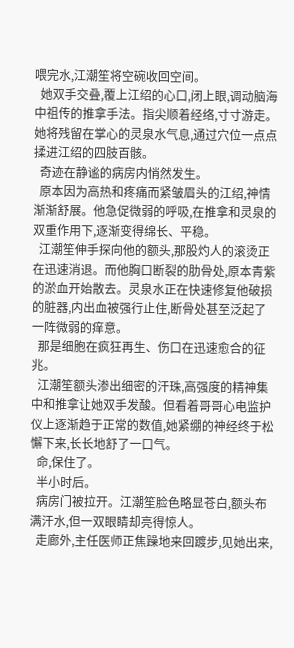喂完水,江潮笙将空碗收回空间。
  她双手交叠,覆上江绍的心口,闭上眼,调动脑海中祖传的推拿手法。指尖顺着经络,寸寸游走。她将残留在掌心的灵泉水气息,通过穴位一点点揉进江绍的四肢百骸。
  奇迹在静谧的病房内悄然发生。
  原本因为高热和疼痛而紧皱眉头的江绍,神情渐渐舒展。他急促微弱的呼吸,在推拿和灵泉的双重作用下,逐渐变得绵长、平稳。
  江潮笙伸手探向他的额头,那股灼人的滚烫正在迅速消退。而他胸口断裂的肋骨处,原本青紫的淤血开始散去。灵泉水正在快速修复他破损的脏器,内出血被强行止住,断骨处甚至泛起了一阵微弱的痒意。
  那是细胞在疯狂再生、伤口在迅速愈合的征兆。
  江潮笙额头渗出细密的汗珠,高强度的精神集中和推拿让她双手发酸。但看着哥哥心电监护仪上逐渐趋于正常的数值,她紧绷的神经终于松懈下来,长长地舒了一口气。
  命,保住了。
  半小时后。
  病房门被拉开。江潮笙脸色略显苍白,额头布满汗水,但一双眼睛却亮得惊人。
  走廊外,主任医师正焦躁地来回踱步,见她出来,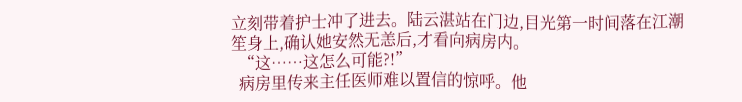立刻带着护士冲了进去。陆云湛站在门边,目光第一时间落在江潮笙身上,确认她安然无恙后,才看向病房内。
  “这……这怎么可能?!”
  病房里传来主任医师难以置信的惊呼。他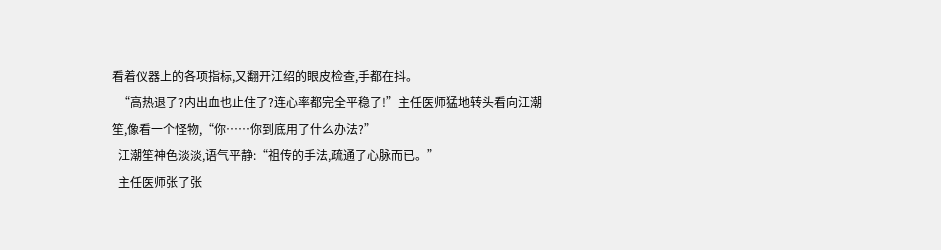看着仪器上的各项指标,又翻开江绍的眼皮检查,手都在抖。
  “高热退了?内出血也止住了?连心率都完全平稳了!”主任医师猛地转头看向江潮笙,像看一个怪物,“你……你到底用了什么办法?”
  江潮笙神色淡淡,语气平静:“祖传的手法,疏通了心脉而已。”
  主任医师张了张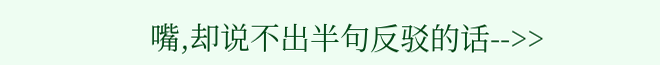嘴,却说不出半句反驳的话-->>